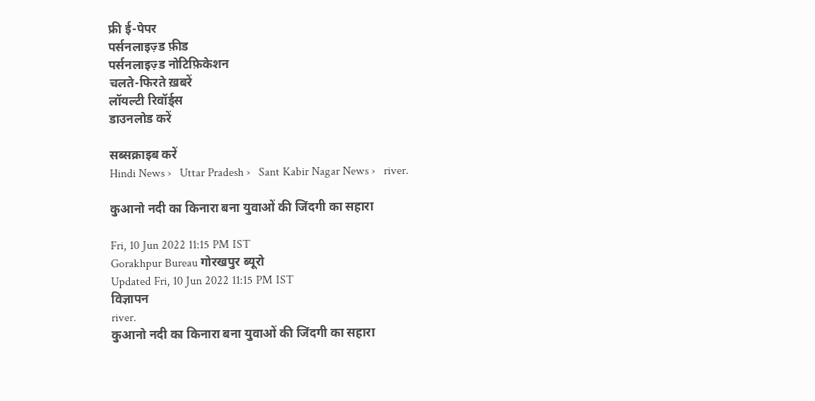फ्री ई-पेपर
पर्सनलाइज़्ड फ़ीड
पर्सनलाइज़्ड नोटिफ़िकेशन
चलते-फिरते ख़बरें
लॉयल्टी रिवॉर्ड्स
डाउनलोड करें

सब्सक्राइब करें
Hindi News ›   Uttar Pradesh ›   Sant Kabir Nagar News ›   river.

कुआनो नदी का किनारा बना युवाओं की जिंदगी का सहारा

Fri, 10 Jun 2022 11:15 PM IST
Gorakhpur Bureau गोरखपुर ब्यूरो
Updated Fri, 10 Jun 2022 11:15 PM IST
विज्ञापन
river.
कुआनो नदी का किनारा बना युवाओं की जिंदगी का सहारा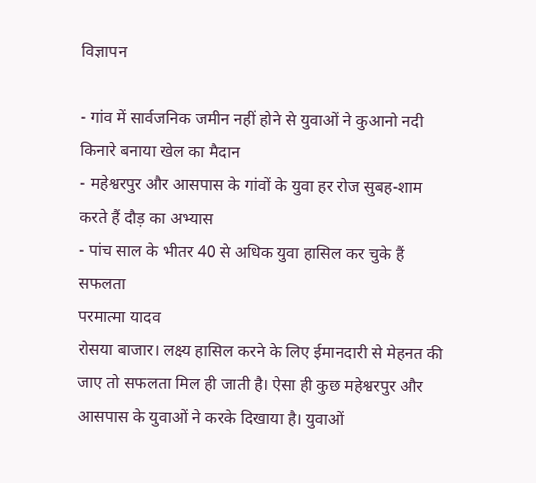विज्ञापन

- गांव में सार्वजनिक जमीन नहीं होने से युवाओं ने कुआनो नदी किनारे बनाया खेल का मैदान
- महेश्वरपुर और आसपास के गांवों के युवा हर रोज सुबह-शाम करते हैं दौड़ का अभ्यास
- पांच साल के भीतर 40 से अधिक युवा हासिल कर चुके हैं सफलता
परमात्मा यादव
रोसया बाजार। लक्ष्य हासिल करने के लिए ईमानदारी से मेहनत की जाए तो सफलता मिल ही जाती है। ऐसा ही कुछ महेश्वरपुर और आसपास के युवाओं ने करके दिखाया है। युवाओं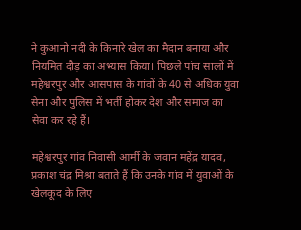ने कुआनो नदी के किनारे खेल का मैदान बनाया और नियमित दौड़ का अभ्यास किया। पिछले पांच सालों में महेश्वरपुर और आसपास के गांवों के 40 से अधिक युवा सेना और पुलिस में भर्ती होकर देश और समाज का सेवा कर रहे हैं।

महेश्वरपुर गांव निवासी आर्मी के जवान महेंद्र यादव, प्रकाश चंद्र मिश्रा बताते हैं कि उनके गांव में युवाओं के खेलकूद के लिए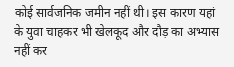कोई सार्वजनिक जमीन नहीं थी। इस कारण यहां के युवा चाहकर भी खेलकूद और दौड़ का अभ्यास नहीं कर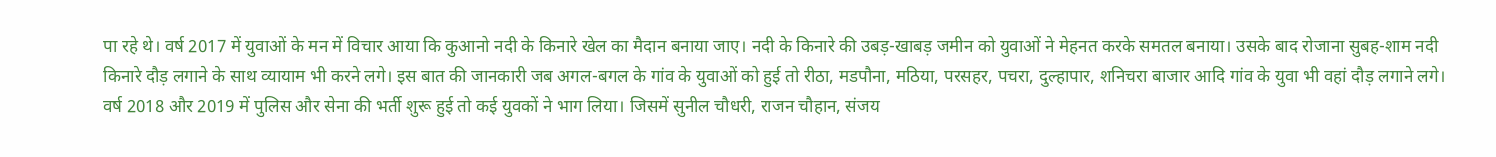पा रहे थे। वर्ष 2017 में युवाओं के मन में विचार आया कि कुआनो नदी के किनारे खेल का मैदान बनाया जाए। नदी के किनारे की उबड़-खाबड़ जमीन को युवाओं ने मेहनत करके समतल बनाया। उसके बाद रोजाना सुबह-शाम नदी किनारे दौड़ लगाने के साथ व्यायाम भी करने लगे। इस बात की जानकारी जब अगल-बगल के गांव के युवाओं को हुई तो रीठा, मडपौना, मठिया, परसहर, पचरा, दुल्हापार, शनिचरा बाजार आदि गांव के युवा भी वहां दौड़ लगाने लगे। वर्ष 2018 और 2019 में पुलिस और सेना की भर्ती शुरू हुई तो कई युवकों ने भाग लिया। जिसमें सुनील चौधरी, राजन चौहान, संजय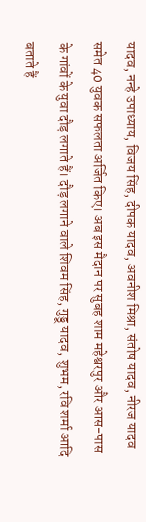यादव, नन्हे उपाध्याय, विजय सिंह, दीपक यादव, अवनीश मिश्रा, संतोष यादव, नीरज यादव समेत 40 युवक सफलता अर्जित किए। अब इस मैदान पर सुबह शाम महेश्वरपुर और आस-पास के गांवों के युवा दौड़ लगाते हैं। दौड़ लगाने वाले शिवम सिंह, गुड्डू यादव, शुभम, रवि शर्मा आदि बताते हैं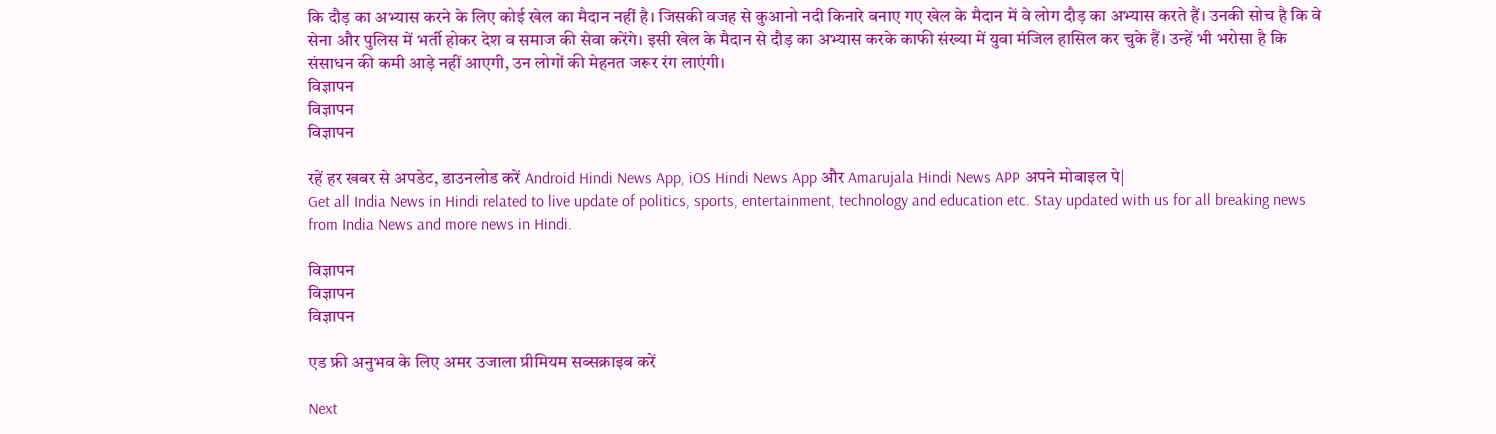कि दौड़ का अभ्यास करने के लिए कोई खेल का मैदान नहीं है। जिसकी वजह से कुआनो नदी किनारे बनाए गए खेल के मैदान में वे लोग दौड़ का अभ्यास करते हैं। उनकी सोच है कि वे सेना और पुलिस में भर्ती होकर देश व समाज की सेवा करेंगे। इसी खेल के मैदान से दौड़ का अभ्यास करके काफी संख्या में युवा मंजिल हासिल कर चुके हैं। उन्हें भी भरोसा है कि संसाधन की कमी आड़े नहीं आएगी, उन लोगों की मेहनत जरूर रंग लाएंगी।
विज्ञापन
विज्ञापन
विज्ञापन

रहें हर खबर से अपडेट, डाउनलोड करें Android Hindi News App, iOS Hindi News App और Amarujala Hindi News APP अपने मोबाइल पे|
Get all India News in Hindi related to live update of politics, sports, entertainment, technology and education etc. Stay updated with us for all breaking news from India News and more news in Hindi.

विज्ञापन
विज्ञापन
विज्ञापन

एड फ्री अनुभव के लिए अमर उजाला प्रीमियम सब्सक्राइब करें

Next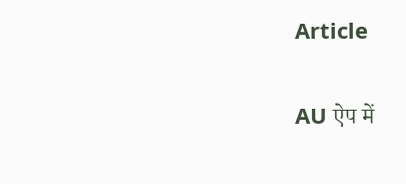Article

AU ऐप में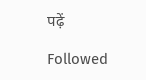पढ़ें

Followed